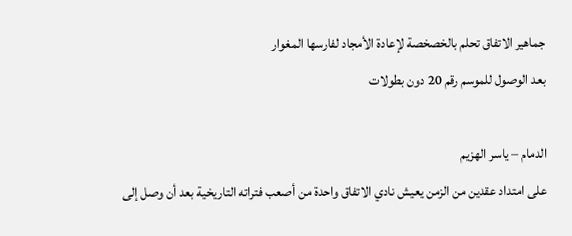جماهير الاتفاق تحلم بالخصخصة لإعادة الأمجاد لفارسها المغوار
بعد الوصول للموسم رقم 20 دون بطولات

الدمام – ياسر الهزيم
على امتداد عقدين من الزمن يعيش نادي الاتفاق واحدة من أصعب فتراته التاريخية بعد أن وصل إلى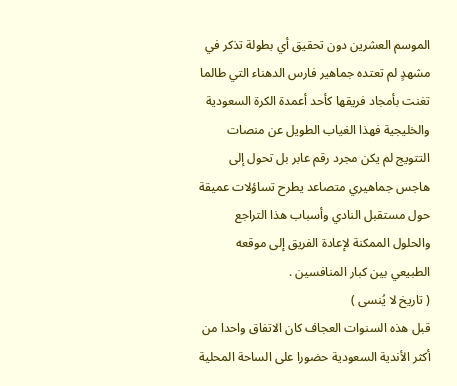الموسم العشرين دون تحقيق أي بطولة تذكر في مشهدٍ لم تعتده جماهير فارس الدهناء التي طالما تغنت بأمجاد فريقها كأحد أعمدة الكرة السعودية والخليجية فهذا الغياب الطويل عن منصات التتويج لم يكن مجرد رقم عابر بل تحول إلى هاجس جماهيري متصاعد يطرح تساؤلات عميقة حول مستقبل النادي وأسباب هذا التراجع والحلول الممكنة لإعادة الفريق إلى موقعه الطبيعي بين كبار المنافسين .
( تاريخ لا يُنسى )
قبل هذه السنوات العجاف كان الاتفاق واحدا من أكثر الأندية السعودية حضورا على الساحة المحلية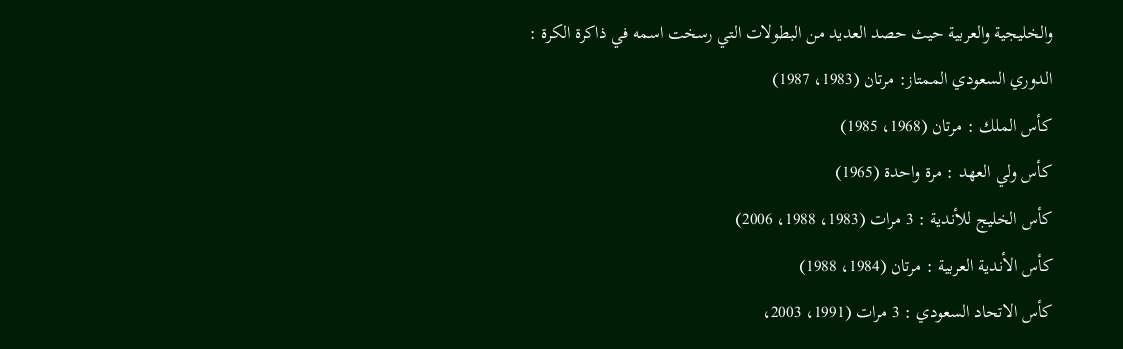والخليجية والعربية حيث حصد العديد من البطولات التي رسخت اسمه في ذاكرة الكرة :
الدوري السعودي الممتاز: مرتان (1983، 1987)
كأس الملك : مرتان (1968، 1985)
كأس ولي العهد : مرة واحدة (1965)
كأس الخليج للأندية : 3 مرات (1983، 1988، 2006)
كأس الأندية العربية : مرتان (1984، 1988)
كأس الاتحاد السعودي : 3 مرات (1991، 2003،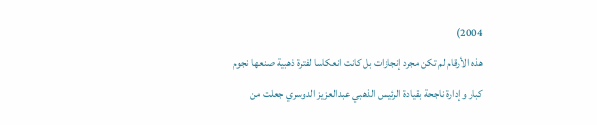2004)
هذه الأرقام لم تكن مجرد إنجازات بل كانت انعكاسا لفترة ذهبية صنعها نجوم كبار وإدارة ناجحة بقيادة الرئيس الذهبي عبدالعزيز الدوسري جعلت من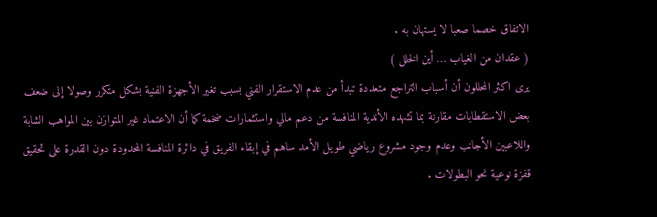الاتفاق خصما صعبا لا يستهان به .
( عقدان من الغياب … أين الخلل )
يرى اكثر المحللون أن أسباب التراجع متعددة تبدأ من عدم الاستقرار الفني بسبب تغير الأجهزة الفنية بشكل متكرر وصولا إلى ضعف بعض الاستقطابات مقارنة بما تشهده الأندية المنافسة من دعم مالي واستثمارات ضخمة كما أن الاعتماد غير المتوازن بين المواهب الشابة واللاعبين الأجانب وعدم وجود مشروع رياضي طويل الأمد ساهم في إبقاء الفريق في دائرة المنافسة المحدودة دون القدرة على تحقيق قفزة نوعية نحو البطولات .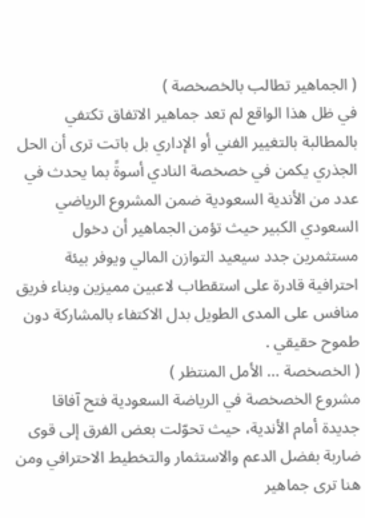( الجماهير تطالب بالخصخصة )
في ظل هذا الواقع لم تعد جماهير الاتفاق تكتفي بالمطالبة بالتغيير الفني أو الإداري بل باتت ترى أن الحل الجذري يكمن في خصخصة النادي أسوةً بما يحدث في عدد من الأندية السعودية ضمن المشروع الرياضي السعودي الكبير حيث تؤمن الجماهير أن دخول مستثمرين جدد سيعيد التوازن المالي ويوفر بيئة احترافية قادرة على استقطاب لاعبين مميزين وبناء فريق منافس على المدى الطويل بدل الاكتفاء بالمشاركة دون طموح حقيقي .
( الخصخصة … الأمل المنتظر )
مشروع الخصخصة في الرياضة السعودية فتح آفاقا جديدة أمام الأندية، حيث تحوّلت بعض الفرق إلى قوى ضاربة بفضل الدعم والاستثمار والتخطيط الاحترافي ومن هنا ترى جماهير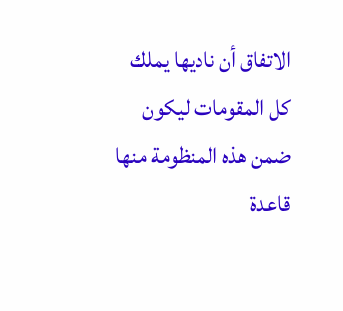الاتفاق أن ناديها يملك كل المقومات ليكون ضمن هذه المنظومة منها قاعدة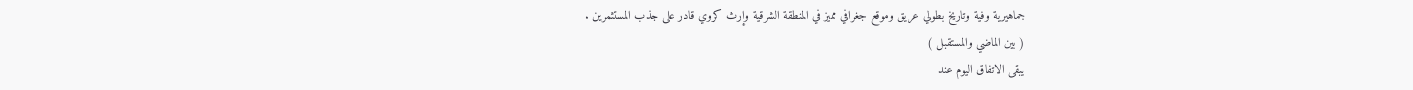جماهيرية وفية وتاريخ بطولي عريق وموقع جغرافي مميز في المنطقة الشرقية وإرث كروي قادر على جذب المستثمرين .
( بين الماضي والمستقبل )
يبقى الاتفاق اليوم عند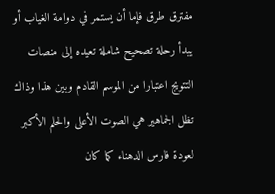مفترق طرق فإما أن يستمر في دوامة الغياب أو يبدأ رحلة تصحيح شاملة تعيده إلى منصات التتويج اعتبارا من الموسم القادم وبين هذا وذاك تظل الجماهير هي الصوت الأعلى والحلم الأكبر لعودة فارس الدهناء كما كان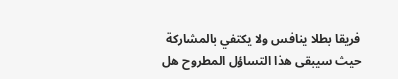فريقا بطلا ينافس ولا يكتفي بالمشاركة حيث سيبقى هذا التساؤل المطروح هل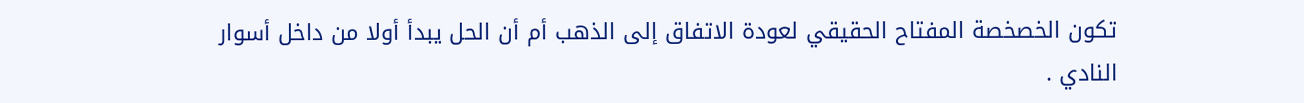تكون الخصخصة المفتاح الحقيقي لعودة الاتفاق إلى الذهب أم أن الحل يبدأ أولا من داخل أسوار النادي .